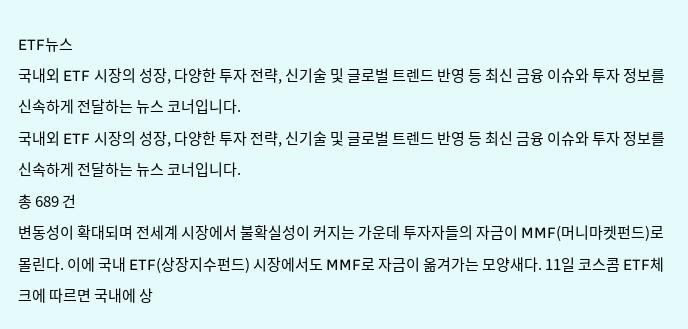ETF뉴스
국내외 ETF 시장의 성장, 다양한 투자 전략, 신기술 및 글로벌 트렌드 반영 등 최신 금융 이슈와 투자 정보를 신속하게 전달하는 뉴스 코너입니다.
국내외 ETF 시장의 성장, 다양한 투자 전략, 신기술 및 글로벌 트렌드 반영 등 최신 금융 이슈와 투자 정보를 신속하게 전달하는 뉴스 코너입니다.
총 689 건
변동성이 확대되며 전세계 시장에서 불확실성이 커지는 가운데 투자자들의 자금이 MMF(머니마켓펀드)로 몰린다. 이에 국내 ETF(상장지수펀드) 시장에서도 MMF로 자금이 옮겨가는 모양새다. 11일 코스콤 ETF체크에 따르면 국내에 상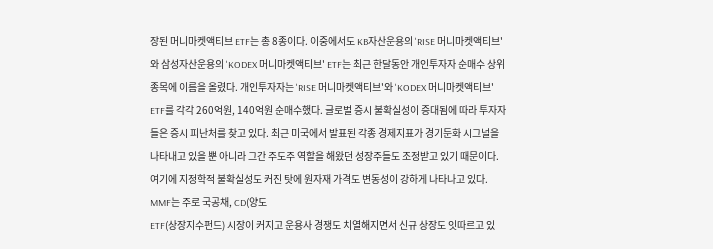장된 머니마켓액티브 ETF는 총 8종이다. 이중에서도 KB자산운용의 'RISE 머니마켓액티브'와 삼성자산운용의 'KODEX 머니마켓액티브' ETF는 최근 한달동안 개인투자자 순매수 상위 종목에 이름을 올렸다. 개인투자자는 'RISE 머니마켓액티브'와 'KODEX 머니마켓액티브' ETF를 각각 260억원, 140억원 순매수했다. 글로벌 증시 불확실성이 증대됨에 따라 투자자들은 증시 피난처를 찾고 있다. 최근 미국에서 발표된 각종 경제지표가 경기둔화 시그널을 나타내고 있을 뿐 아니라 그간 주도주 역할을 해왔던 성장주들도 조정받고 있기 때문이다. 여기에 지정학적 불확실성도 커진 탓에 원자재 가격도 변동성이 강하게 나타나고 있다. MMF는 주로 국공채, CD(양도
ETF(상장지수펀드) 시장이 커지고 운용사 경쟁도 치열해지면서 신규 상장도 잇따르고 있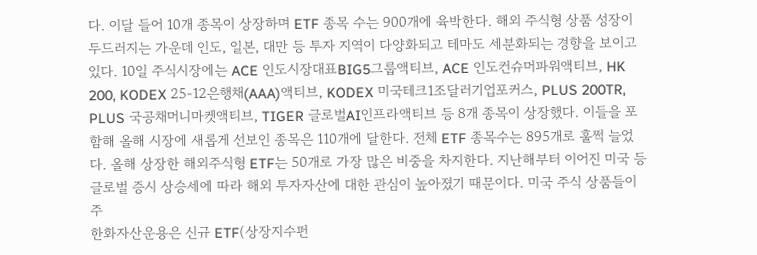다. 이달 들어 10개 종목이 상장하며 ETF 종목 수는 900개에 육박한다. 해외 주식형 상품 성장이 두드러지는 가운데 인도, 일본, 대만 등 투자 지역이 다양화되고 테마도 세분화되는 경향을 보이고 있다. 10일 주식시장에는 ACE 인도시장대표BIG5그룹액티브, ACE 인도컨슈머파워액티브, HK 200, KODEX 25-12은행채(AAA)액티브, KODEX 미국테크1조달러기업포커스, PLUS 200TR, PLUS 국공채머니마켓액티브, TIGER 글로벌AI인프라액티브 등 8개 종목이 상장했다. 이들을 포함해 올해 시장에 새롭게 선보인 종목은 110개에 달한다. 전체 ETF 종목수는 895개로 훌쩍 늘었다. 올해 상장한 해외주식형 ETF는 50개로 가장 많은 비중을 차지한다. 지난해부터 이어진 미국 등 글로벌 증시 상승세에 따라 해외 투자자산에 대한 관심이 높아졌기 때문이다. 미국 주식 상품들이 주
한화자산운용은 신규 ETF(상장지수펀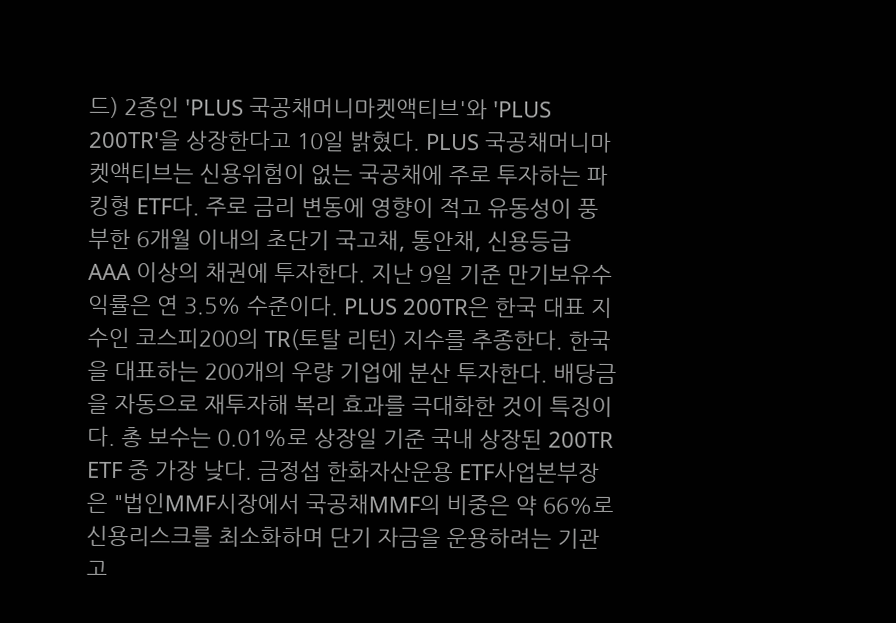드) 2종인 'PLUS 국공채머니마켓액티브'와 'PLUS 200TR'을 상장한다고 10일 밝혔다. PLUS 국공채머니마켓액티브는 신용위험이 없는 국공채에 주로 투자하는 파킹형 ETF다. 주로 금리 변동에 영향이 적고 유동성이 풍부한 6개월 이내의 초단기 국고채, 통안채, 신용등급 AAA 이상의 채권에 투자한다. 지난 9일 기준 만기보유수익률은 연 3.5% 수준이다. PLUS 200TR은 한국 대표 지수인 코스피200의 TR(토탈 리턴) 지수를 추종한다. 한국을 대표하는 200개의 우량 기업에 분산 투자한다. 배당금을 자동으로 재투자해 복리 효과를 극대화한 것이 특징이다. 총 보수는 0.01%로 상장일 기준 국내 상장된 200TR ETF 중 가장 낮다. 금정섭 한화자산운용 ETF사업본부장은 "법인MMF시장에서 국공채MMF의 비중은 약 66%로 신용리스크를 최소화하며 단기 자금을 운용하려는 기관 고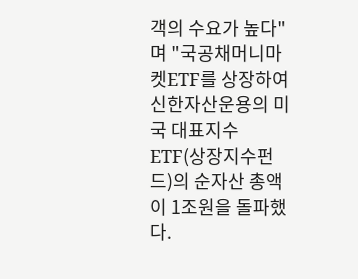객의 수요가 높다"며 "국공채머니마켓ETF를 상장하여
신한자산운용의 미국 대표지수 ETF(상장지수펀드)의 순자산 총액이 1조원을 돌파했다.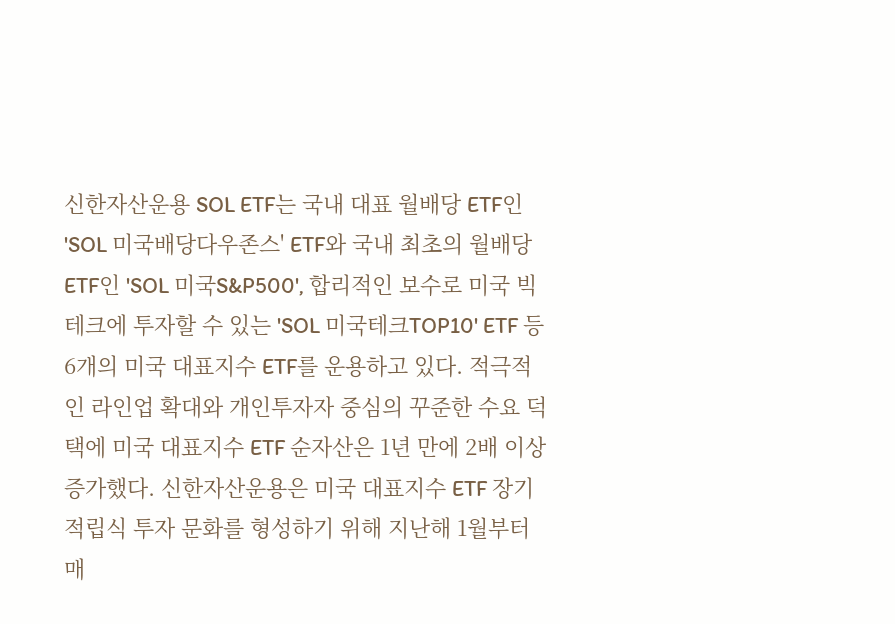신한자산운용 SOL ETF는 국내 대표 월배당 ETF인 'SOL 미국배당다우존스' ETF와 국내 최초의 월배당 ETF인 'SOL 미국S&P500', 합리적인 보수로 미국 빅테크에 투자할 수 있는 'SOL 미국테크TOP10' ETF 등 6개의 미국 대표지수 ETF를 운용하고 있다. 적극적인 라인업 확대와 개인투자자 중심의 꾸준한 수요 덕택에 미국 대표지수 ETF 순자산은 1년 만에 2배 이상 증가했다. 신한자산운용은 미국 대표지수 ETF 장기 적립식 투자 문화를 형성하기 위해 지난해 1월부터 매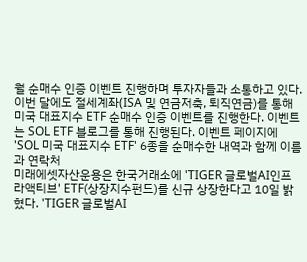월 순매수 인증 이벤트 진행하며 투자자들과 소통하고 있다. 이번 달에도 절세계좌(ISA 및 연금저축, 퇴직연금)를 통해 미국 대표지수 ETF 순매수 인증 이벤트를 진행한다. 이벤트는 SOL ETF 블로그를 통해 진행된다. 이벤트 페이지에 'SOL 미국 대표지수 ETF' 6종을 순매수한 내역과 함께 이름과 연락처
미래에셋자산운용은 한국거래소에 'TIGER 글로벌AI인프라액티브' ETF(상장지수펀드)를 신규 상장한다고 10일 밝혔다. 'TIGER 글로벌AI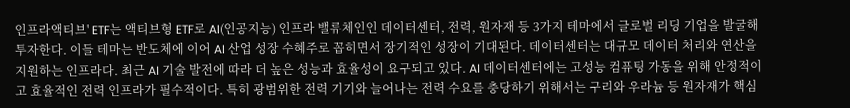인프라액티브' ETF는 액티브형 ETF로 AI(인공지능) 인프라 밸류체인인 데이터센터, 전력, 원자재 등 3가지 테마에서 글로벌 리딩 기업을 발굴해 투자한다. 이들 테마는 반도체에 이어 AI 산업 성장 수혜주로 꼽히면서 장기적인 성장이 기대된다. 데이터센터는 대규모 데이터 처리와 연산을 지원하는 인프라다. 최근 AI 기술 발전에 따라 더 높은 성능과 효율성이 요구되고 있다. AI 데이터센터에는 고성능 컴퓨팅 가동을 위해 안정적이고 효율적인 전력 인프라가 필수적이다. 특히 광범위한 전력 기기와 늘어나는 전력 수요를 충당하기 위해서는 구리와 우라늄 등 원자재가 핵심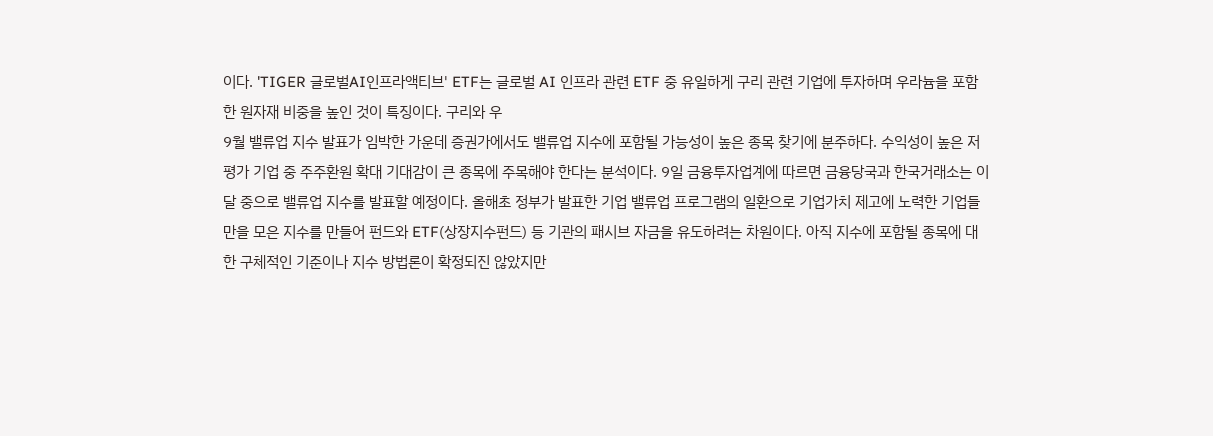이다. 'TIGER 글로벌AI인프라액티브' ETF는 글로벌 AI 인프라 관련 ETF 중 유일하게 구리 관련 기업에 투자하며 우라늄을 포함한 원자재 비중을 높인 것이 특징이다. 구리와 우
9월 밸류업 지수 발표가 임박한 가운데 증권가에서도 밸류업 지수에 포함될 가능성이 높은 종목 찾기에 분주하다. 수익성이 높은 저평가 기업 중 주주환원 확대 기대감이 큰 종목에 주목해야 한다는 분석이다. 9일 금융투자업계에 따르면 금융당국과 한국거래소는 이달 중으로 밸류업 지수를 발표할 예정이다. 올해초 정부가 발표한 기업 밸류업 프로그램의 일환으로 기업가치 제고에 노력한 기업들만을 모은 지수를 만들어 펀드와 ETF(상장지수펀드) 등 기관의 패시브 자금을 유도하려는 차원이다. 아직 지수에 포함될 종목에 대한 구체적인 기준이나 지수 방법론이 확정되진 않았지만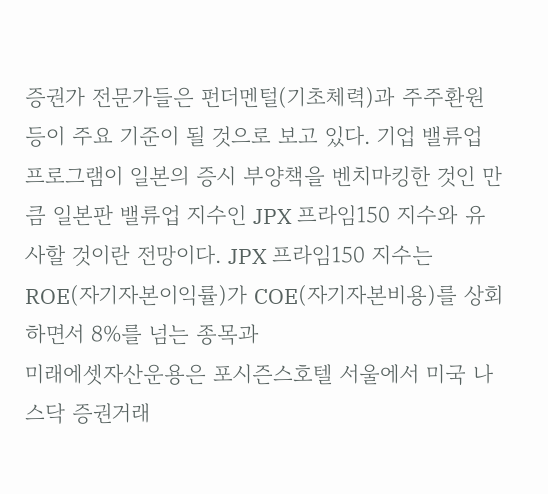증권가 전문가들은 펀더멘털(기초체력)과 주주환원 등이 주요 기준이 될 것으로 보고 있다. 기업 밸류업 프로그램이 일본의 증시 부양책을 벤치마킹한 것인 만큼 일본판 밸류업 지수인 JPX 프라임150 지수와 유사할 것이란 전망이다. JPX 프라임150 지수는 ROE(자기자본이익률)가 COE(자기자본비용)를 상회하면서 8%를 넘는 종목과
미래에셋자산운용은 포시즌스호텔 서울에서 미국 나스닥 증권거래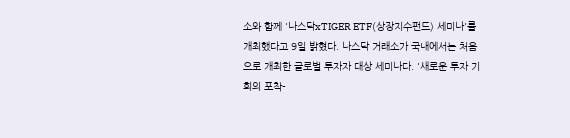소와 함께 '나스닥xTIGER ETF(상장지수펀드) 세미나'를 개최했다고 9일 밝혔다. 나스닥 거래소가 국내에서는 처음으로 개최한 글로벌 투자자 대상 세미나다. '새로운 투자 기회의 포착-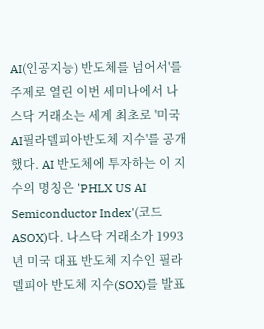AI(인공지능) 반도체를 넘어서'를 주제로 열린 이번 세미나에서 나스닥 거래소는 세계 최초로 '미국AI필라델피아반도체 지수'를 공개했다. AI 반도체에 투자하는 이 지수의 명칭은 'PHLX US AI Semiconductor Index'(코드 ASOX)다. 나스닥 거래소가 1993년 미국 대표 반도체 지수인 필라델피아 반도체 지수(SOX)를 발표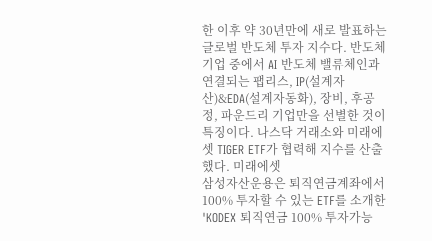한 이후 약 30년만에 새로 발표하는 글로벌 반도체 투자 지수다. 반도체 기업 중에서 AI 반도체 밸류체인과 연결되는 팹리스, IP(설계자산)&EDA(설계자동화), 장비, 후공정, 파운드리 기업만을 선별한 것이 특징이다. 나스닥 거래소와 미래에셋 TIGER ETF가 협력해 지수를 산출했다. 미래에셋
삼성자산운용은 퇴직연금계좌에서 100% 투자할 수 있는 ETF를 소개한 'KODEX 퇴직연금 100% 투자가능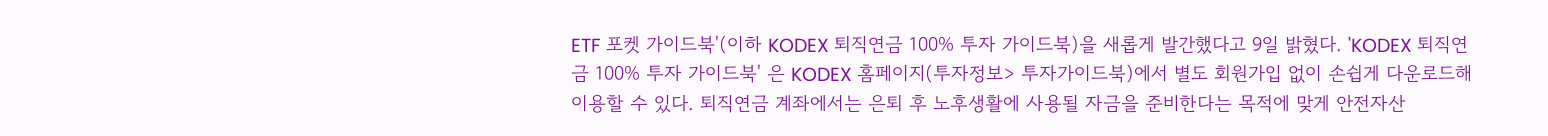ETF 포켓 가이드북'(이하 KODEX 퇴직연금 100% 투자 가이드북)을 새롭게 발간했다고 9일 밝혔다. 'KODEX 퇴직연금 100% 투자 가이드북' 은 KODEX 홈페이지(투자정보> 투자가이드북)에서 별도 회원가입 없이 손쉽게 다운로드해 이용할 수 있다. 퇴직연금 계좌에서는 은퇴 후 노후생활에 사용될 자금을 준비한다는 목적에 맞게 안전자산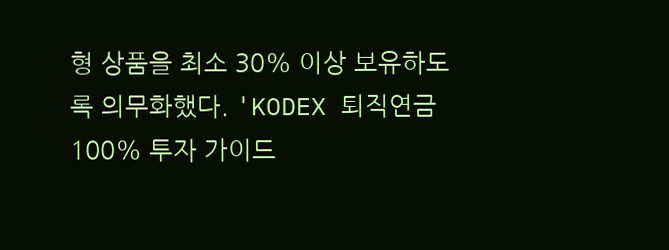형 상품을 최소 30% 이상 보유하도록 의무화했다. 'KODEX 퇴직연금 100% 투자 가이드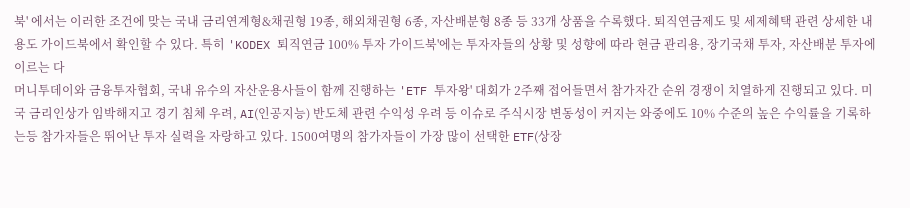북' 에서는 이러한 조건에 맞는 국내 금리연계형&채권형 19종, 해외채권형 6종, 자산배분형 8종 등 33개 상품을 수록했다. 퇴직연금제도 및 세제혜택 관련 상세한 내용도 가이드북에서 확인할 수 있다. 특히 'KODEX 퇴직연금 100% 투자 가이드북'에는 투자자들의 상황 및 성향에 따라 현금 관리용, 장기국채 투자, 자산배분 투자에 이르는 다
머니투데이와 금융투자협회, 국내 유수의 자산운용사들이 함께 진행하는 'ETF 투자왕' 대회가 2주째 접어들면서 참가자간 순위 경쟁이 치열하게 진행되고 있다. 미국 금리인상가 임박해지고 경기 침체 우려, AI(인공지능) 반도체 관련 수익성 우려 등 이슈로 주식시장 변동성이 커지는 와중에도 10% 수준의 높은 수익률을 기록하는등 참가자들은 뛰어난 투자 실력을 자랑하고 있다. 1500여명의 참가자들이 가장 많이 선택한 ETF(상장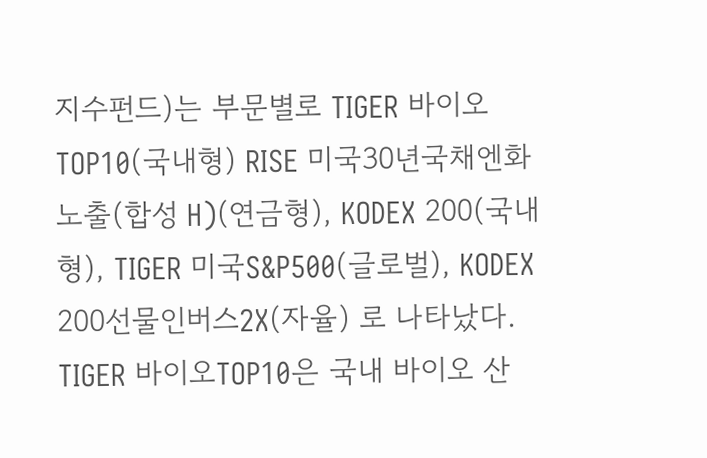지수펀드)는 부문별로 TIGER 바이오TOP10(국내형) RISE 미국30년국채엔화노출(합성 H)(연금형), KODEX 200(국내형), TIGER 미국S&P500(글로벌), KODEX 200선물인버스2X(자율) 로 나타났다. TIGER 바이오TOP10은 국내 바이오 산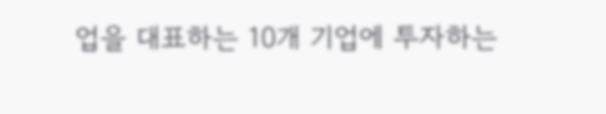업을 대표하는 10개 기업에 투자하는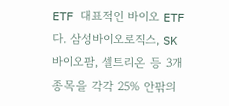ETF 대표적인 바이오 ETF다. 삼성바이오로직스, SK바이오팜, 셀트리온 등 3개 종목을 각각 25% 안팎의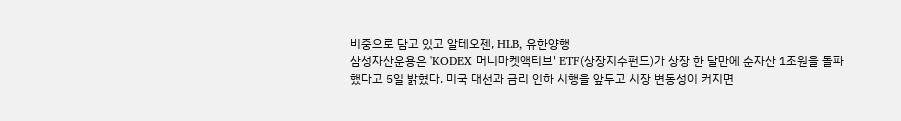비중으로 담고 있고 알테오젠, HLB, 유한양행
삼성자산운용은 'KODEX 머니마켓액티브' ETF(상장지수펀드)가 상장 한 달만에 순자산 1조원을 돌파했다고 5일 밝혔다. 미국 대선과 금리 인하 시행을 앞두고 시장 변동성이 커지면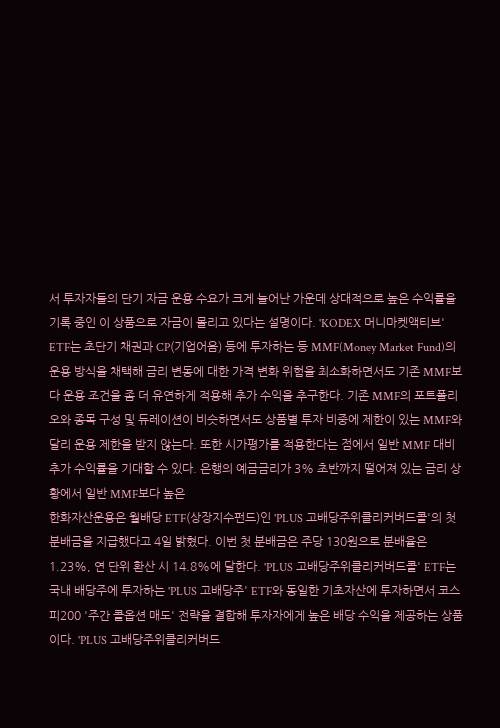서 투자자들의 단기 자금 운용 수요가 크게 늘어난 가운데 상대적으로 높은 수익률을 기록 중인 이 상품으로 자금이 몰리고 있다는 설명이다. 'KODEX 머니마켓액티브' ETF는 초단기 채권과 CP(기업어음) 등에 투자하는 등 MMF(Money Market Fund)의 운용 방식을 채택해 금리 변동에 대한 가격 변화 위험을 최소화하면서도 기존 MMF보다 운용 조건을 좀 더 유연하게 적용해 추가 수익을 추구한다. 기존 MMF의 포트폴리오와 종목 구성 및 듀레이션이 비슷하면서도 상품별 투자 비중에 제한이 있는 MMF와 달리 운용 제한을 받지 않는다. 또한 시가평가를 적용한다는 점에서 일반 MMF 대비 추가 수익률을 기대할 수 있다. 은행의 예금금리가 3% 초반까지 떨어져 있는 금리 상황에서 일반 MMF보다 높은
한화자산운용은 월배당 ETF(상장지수펀드)인 'PLUS 고배당주위클리커버드콜'의 첫 분배금을 지급했다고 4일 밝혔다. 이번 첫 분배금은 주당 130원으로 분배율은 1.23%, 연 단위 환산 시 14.8%에 달한다. 'PLUS 고배당주위클리커버드콜' ETF는 국내 배당주에 투자하는 'PLUS 고배당주' ETF와 동일한 기초자산에 투자하면서 코스피200 '주간 콜옵션 매도' 전략을 결합해 투자자에게 높은 배당 수익을 제공하는 상품이다. 'PLUS 고배당주위클리커버드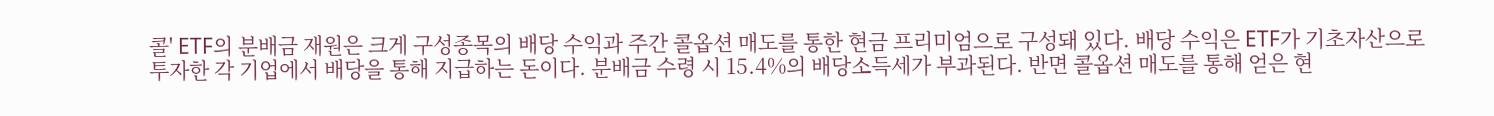콜' ETF의 분배금 재원은 크게 구성종목의 배당 수익과 주간 콜옵션 매도를 통한 현금 프리미엄으로 구성돼 있다. 배당 수익은 ETF가 기초자산으로 투자한 각 기업에서 배당을 통해 지급하는 돈이다. 분배금 수령 시 15.4%의 배당소득세가 부과된다. 반면 콜옵션 매도를 통해 얻은 현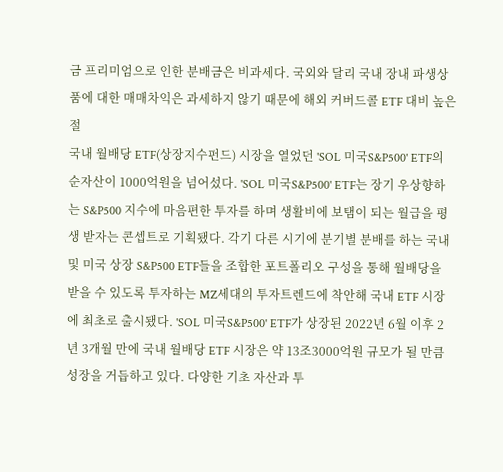금 프리미엄으로 인한 분배금은 비과세다. 국외와 달리 국내 장내 파생상품에 대한 매매차익은 과세하지 않기 때문에 해외 커버드콜 ETF 대비 높은 절
국내 월배당 ETF(상장지수펀드) 시장을 열었던 'SOL 미국S&P500' ETF의 순자산이 1000억원을 넘어섰다. 'SOL 미국S&P500' ETF는 장기 우상향하는 S&P500 지수에 마음편한 투자를 하며 생활비에 보탬이 되는 월급을 평생 받자는 콘셉트로 기획됐다. 각기 다른 시기에 분기별 분배를 하는 국내 및 미국 상장 S&P500 ETF들을 조합한 포트폴리오 구성을 통해 월배당을 받을 수 있도록 투자하는 MZ세대의 투자트렌드에 착안해 국내 ETF 시장에 최초로 출시됐다. 'SOL 미국S&P500' ETF가 상장된 2022년 6월 이후 2년 3개월 만에 국내 월배당 ETF 시장은 약 13조3000억원 규모가 될 만큼 성장을 거듭하고 있다. 다양한 기초 자산과 투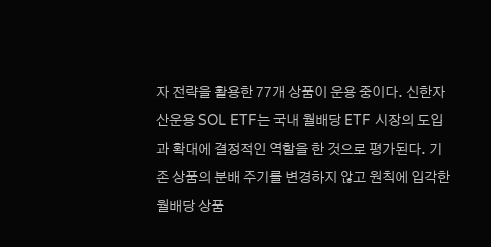자 전략을 활용한 77개 상품이 운용 중이다. 신한자산운용 SOL ETF는 국내 월배당 ETF 시장의 도입과 확대에 결정적인 역할을 한 것으로 평가된다. 기존 상품의 분배 주기를 변경하지 않고 원칙에 입각한 월배당 상품